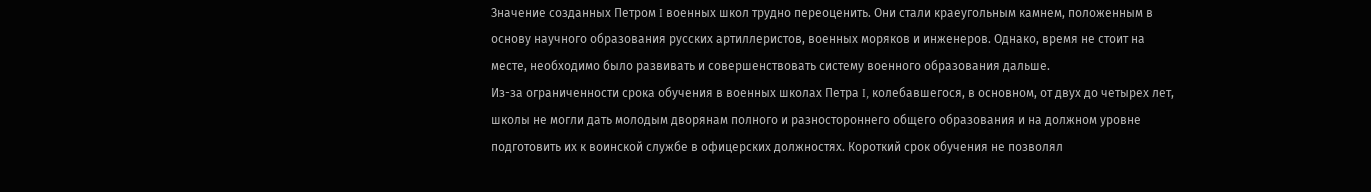Значение созданных Петром I военных школ трудно переоценить. Они стали краеугольным камнем, положенным в основу научного образования русских артиллеристов, военных моряков и инженеров. Однако, время не стоит на месте, необходимо было развивать и совершенствовать систему военного образования дальше.
Из-за ограниченности срока обучения в военных школах Петра I, колебавшегося, в основном, от двух до четырех лет, школы не могли дать молодым дворянам полного и разностороннего общего образования и на должном уровне подготовить их к воинской службе в офицерских должностях. Короткий срок обучения не позволял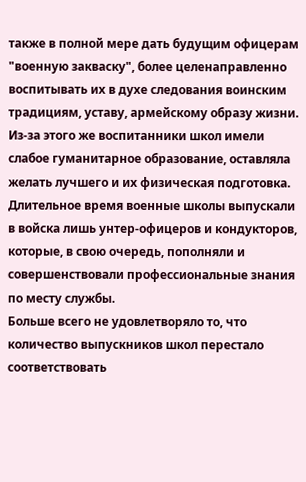также в полной мере дать будущим офицерам "военную закваску", более целенаправленно воспитывать их в духе следования воинским традициям, уставу, армейскому образу жизни. Из-за этого же воспитанники школ имели слабое гуманитарное образование, оставляла желать лучшего и их физическая подготовка.
Длительное время военные школы выпускали в войска лишь унтер-офицеров и кондукторов, которые, в свою очередь, пополняли и совершенствовали профессиональные знания по месту службы.
Больше всего не удовлетворяло то, что количество выпускников школ перестало соответствовать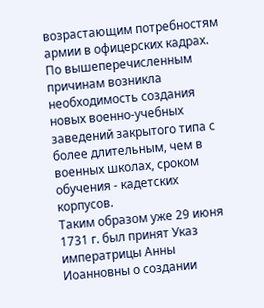возрастающим потребностям армии в офицерских кадрах.
По вышеперечисленным причинам возникла необходимость создания новых военно-учебных заведений закрытого типа с более длительным, чем в военных школах, сроком обучения - кадетских корпусов.
Таким образом уже 29 июня 1731 г. был принят Указ императрицы Анны Иоанновны о создании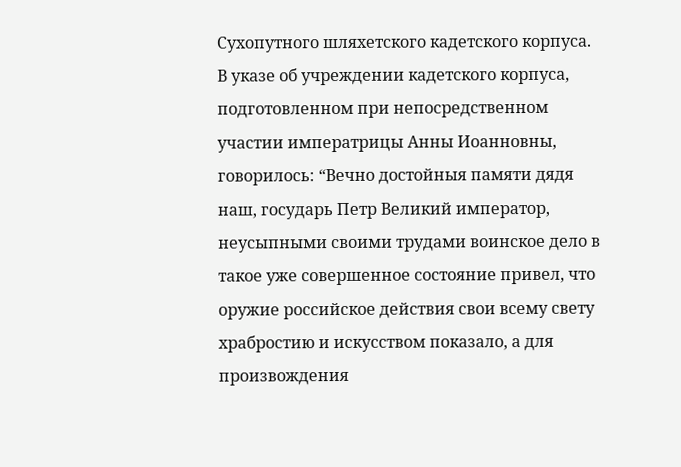Сухопутного шляхетского кадетского корпуса.
В указе об учреждении кадетского корпуса, подготовленном при непосредственном участии императрицы Анны Иоанновны, говорилось: “Вечно достойныя памяти дядя наш, государь Петр Великий император, неусыпными своими трудами воинское дело в такое уже совершенное состояние привел, что оружие российское действия свои всему свету храбростию и искусством показало, а для произвождения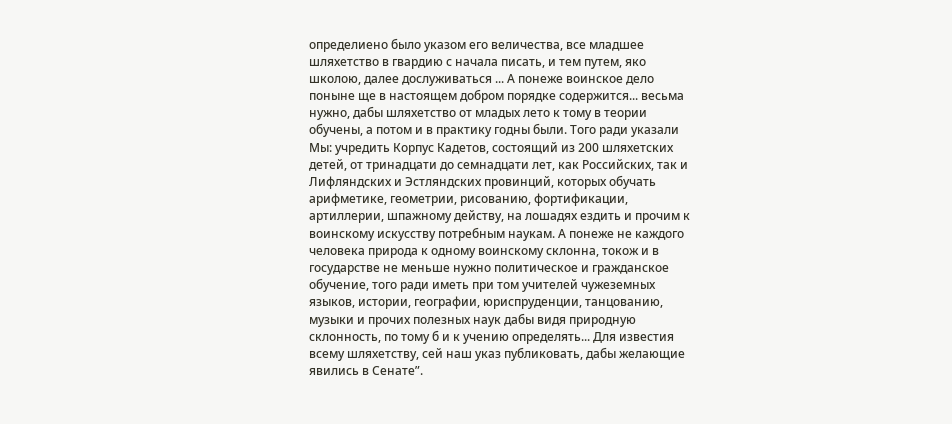определиено было указом его величества, все младшее шляхетство в гвардию с начала писать, и тем путем, яко школою, далее дослуживаться ... А понеже воинское дело поныне ще в настоящем добром порядке содержится... весьма нужно, дабы шляхетство от младых лето к тому в теории обучены, а потом и в практику годны были. Того ради указали Мы: учредить Корпус Кадетов, состоящий из 200 шляхетских детей, от тринадцати до семнадцати лет, как Российских, так и Лифляндских и Эстляндских провинций, которых обучать арифметике, геометрии, рисованию, фортификации, артиллерии, шпажному действу, на лошадях ездить и прочим к воинскому искусству потребным наукам. А понеже не каждого человека природа к одному воинскому склонна, токож и в государстве не меньше нужно политическое и гражданское обучение, того ради иметь при том учителей чужеземных языков, истории, географии, юриспруденции, танцованию, музыки и прочих полезных наук дабы видя природную склонность, по тому б и к учению определять... Для известия всему шляхетству, сей наш указ публиковать, дабы желающие явились в Сенате”.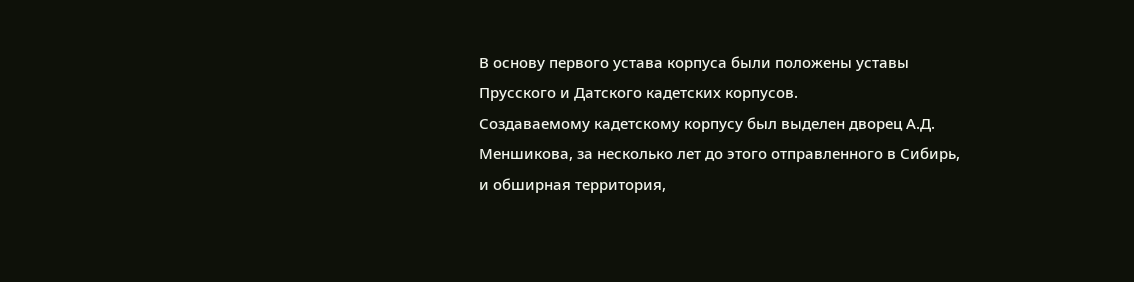В основу первого устава корпуса были положены уставы Прусского и Датского кадетских корпусов.
Создаваемому кадетскому корпусу был выделен дворец А.Д. Меншикова, за несколько лет до этого отправленного в Сибирь, и обширная территория,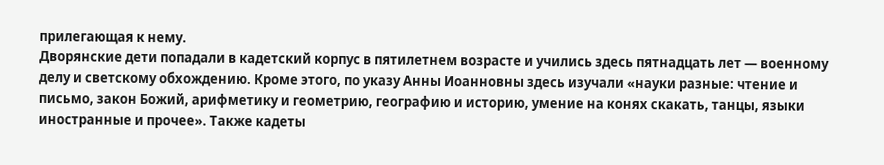прилегающая к нему.
Дворянские дети попадали в кадетский корпус в пятилетнем возрасте и учились здесь пятнадцать лет — военному делу и светскому обхождению. Кроме этого, по указу Анны Иоанновны здесь изучали «науки разные: чтение и письмо, закон Божий, арифметику и геометрию, географию и историю, умение на конях скакать, танцы, языки иностранные и прочее». Также кадеты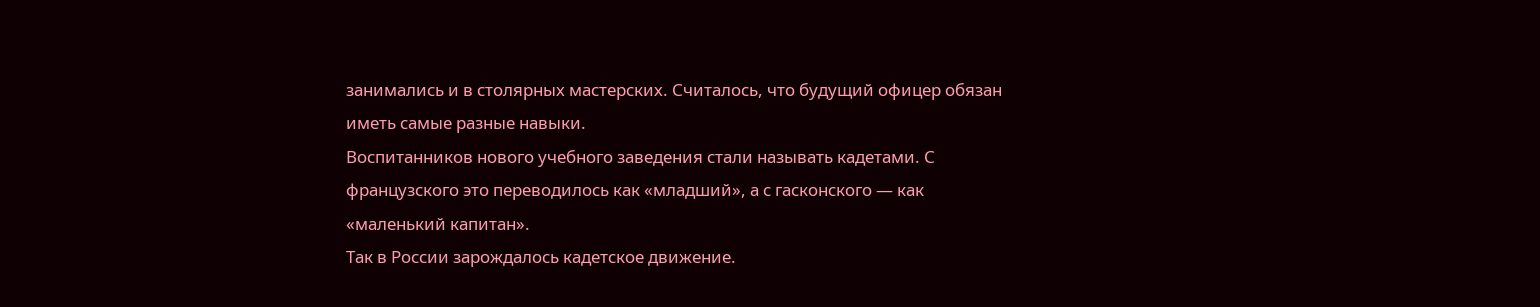занимались и в столярных мастерских. Считалось, что будущий офицер обязан иметь самые разные навыки.
Воспитанников нового учебного заведения стали называть кадетами. С французского это переводилось как «младший», а с гасконского — как «маленький капитан».
Так в России зарождалось кадетское движение.